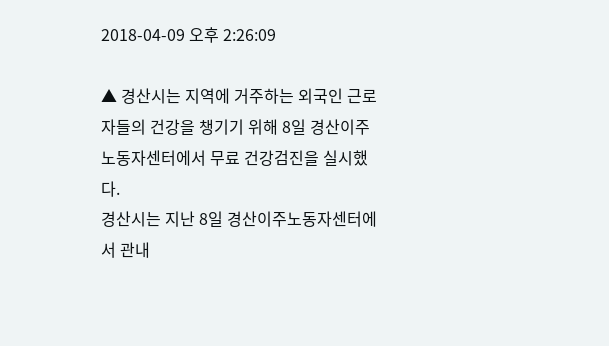2018-04-09 오후 2:26:09

▲ 경산시는 지역에 거주하는 외국인 근로자들의 건강을 챙기기 위해 8일 경산이주노동자센터에서 무료 건강검진을 실시했다.
경산시는 지난 8일 경산이주노동자센터에서 관내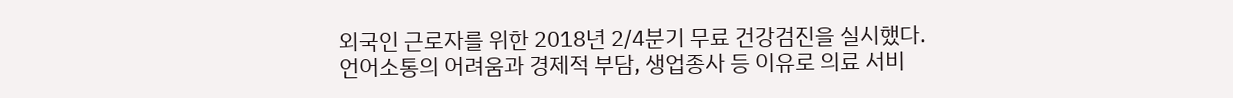외국인 근로자를 위한 2018년 2/4분기 무료 건강검진을 실시했다.
언어소통의 어려움과 경제적 부담, 생업종사 등 이유로 의료 서비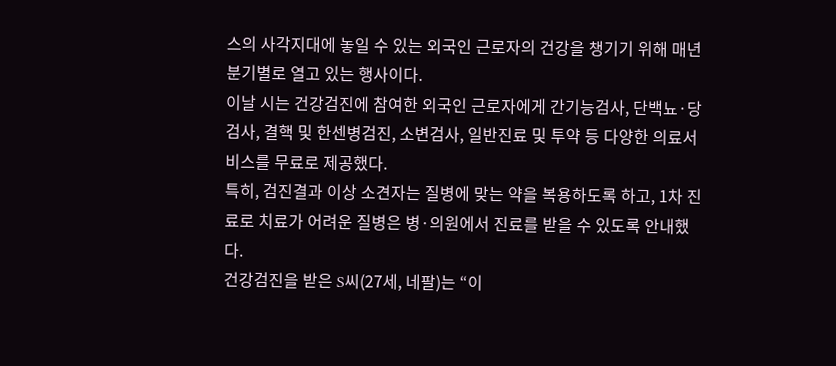스의 사각지대에 놓일 수 있는 외국인 근로자의 건강을 챙기기 위해 매년 분기별로 열고 있는 행사이다.
이날 시는 건강검진에 참여한 외국인 근로자에게 간기능검사, 단백뇨·당검사, 결핵 및 한센병검진, 소변검사, 일반진료 및 투약 등 다양한 의료서비스를 무료로 제공했다.
특히, 검진결과 이상 소견자는 질병에 맞는 약을 복용하도록 하고, 1차 진료로 치료가 어려운 질병은 병·의원에서 진료를 받을 수 있도록 안내했다.
건강검진을 받은 S씨(27세, 네팔)는 “이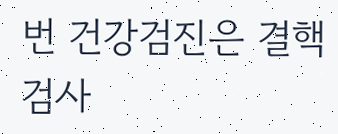번 건강검진은 결핵검사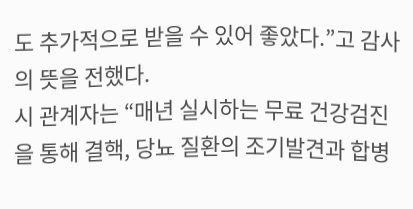도 추가적으로 받을 수 있어 좋았다.”고 감사의 뜻을 전했다.
시 관계자는 “매년 실시하는 무료 건강검진을 통해 결핵, 당뇨 질환의 조기발견과 합병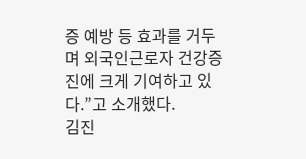증 예방 등 효과를 거두며 외국인근로자 건강증진에 크게 기여하고 있다.”고 소개했다.
김진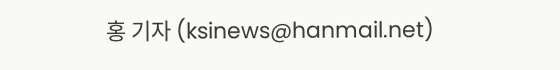홍 기자 (ksinews@hanmail.net)